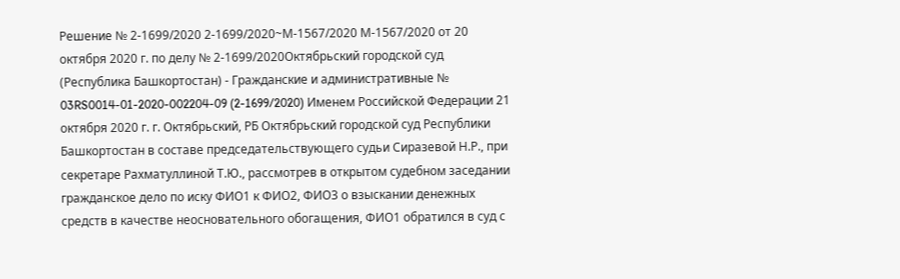Решение № 2-1699/2020 2-1699/2020~М-1567/2020 М-1567/2020 от 20 октября 2020 г. по делу № 2-1699/2020Октябрьский городской суд (Республика Башкортостан) - Гражданские и административные № 03RS0014-01-2020-002204-09 (2-1699/2020) Именем Российской Федерации 21 октября 2020 г. г. Октябрьский, РБ Октябрьский городской суд Республики Башкортостан в составе председательствующего судьи Сиразевой Н.Р., при секретаре Рахматуллиной Т.Ю., рассмотрев в открытом судебном заседании гражданское дело по иску ФИО1 к ФИО2, ФИО3 о взыскании денежных средств в качестве неосновательного обогащения, ФИО1 обратился в суд с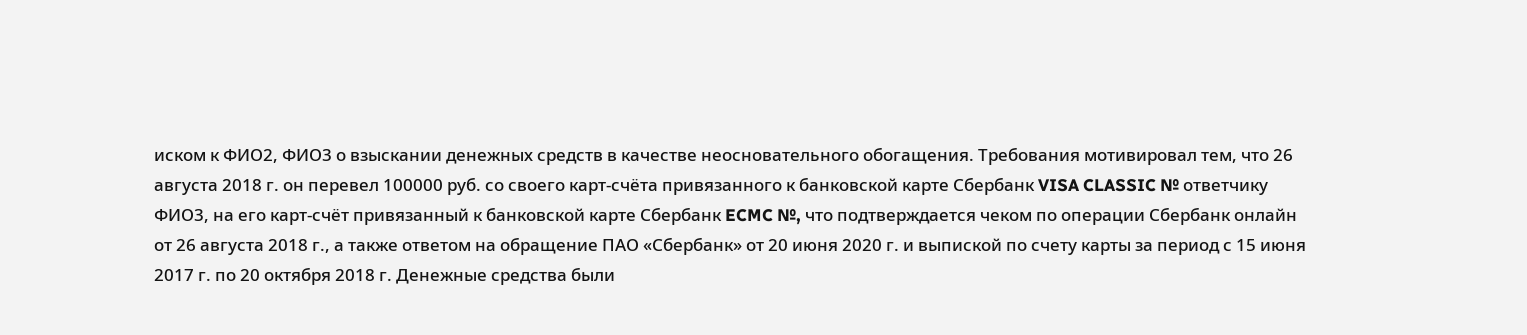иском к ФИО2, ФИО3 о взыскании денежных средств в качестве неосновательного обогащения. Требования мотивировал тем, что 26 августа 2018 г. он перевел 100000 руб. со своего карт-счёта привязанного к банковской карте Сбербанк VISA CLASSIC № ответчику ФИО3, на его карт-счёт привязанный к банковской карте Сбербанк ECMC №, что подтверждается чеком по операции Сбербанк онлайн от 26 августа 2018 г., а также ответом на обращение ПАО «Сбербанк» от 20 июня 2020 г. и выпиской по счету карты за период с 15 июня 2017 г. по 20 октября 2018 г. Денежные средства были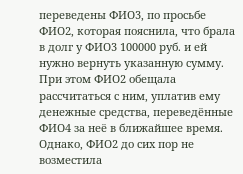переведены ФИО3, по просьбе ФИО2, которая пояснила, что брала в долг у ФИО3 100000 руб. и ей нужно вернуть указанную сумму. При этом ФИО2 обещала рассчитаться с ним, уплатив ему денежные средства, переведённые ФИО4 за неё в ближайшее время. Однако, ФИО2 до сих пор не возместила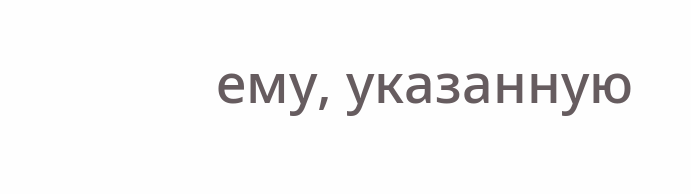ему, указанную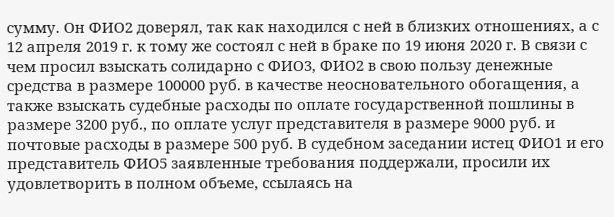сумму. Он ФИО2 доверял, так как находился с ней в близких отношениях, а с 12 апреля 2019 г. к тому же состоял с ней в браке по 19 июня 2020 г. В связи с чем просил взыскать солидарно с ФИО3, ФИО2 в свою пользу денежные средства в размере 100000 руб. в качестве неосновательного обогащения, а также взыскать судебные расходы по оплате государственной пошлины в размере 3200 руб., по оплате услуг представителя в размере 9000 руб. и почтовые расходы в размере 500 руб. В судебном заседании истец ФИО1 и его представитель ФИО5 заявленные требования поддержали, просили их удовлетворить в полном объеме, ссылаясь на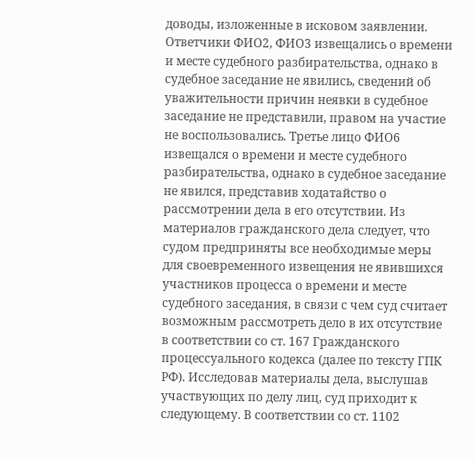доводы, изложенные в исковом заявлении. Ответчики ФИО2, ФИО3 извещались о времени и месте судебного разбирательства, однако в судебное заседание не явились, сведений об уважительности причин неявки в судебное заседание не представили, правом на участие не воспользовались. Третье лицо ФИО6 извещался о времени и месте судебного разбирательства, однако в судебное заседание не явился, представив ходатайство о рассмотрении дела в его отсутствии. Из материалов гражданского дела следует, что судом предприняты все необходимые меры для своевременного извещения не явившихся участников процесса о времени и месте судебного заседания, в связи с чем суд считает возможным рассмотреть дело в их отсутствие в соответствии со ст. 167 Гражданского процессуального кодекса (далее по тексту ГПК РФ). Исследовав материалы дела, выслушав участвующих по делу лиц, суд приходит к следующему. В соответствии со ст. 1102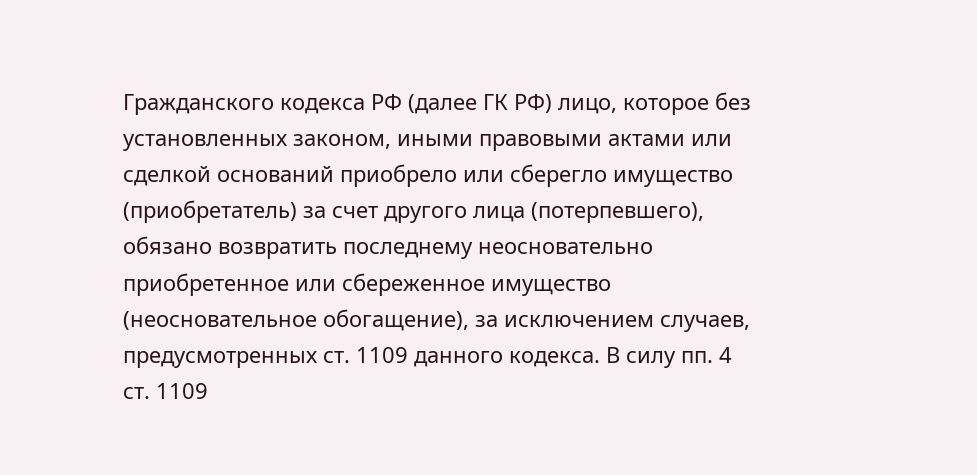Гражданского кодекса РФ (далее ГК РФ) лицо, которое без установленных законом, иными правовыми актами или сделкой оснований приобрело или сберегло имущество (приобретатель) за счет другого лица (потерпевшего), обязано возвратить последнему неосновательно приобретенное или сбереженное имущество (неосновательное обогащение), за исключением случаев, предусмотренных ст. 1109 данного кодекса. В силу пп. 4 ст. 1109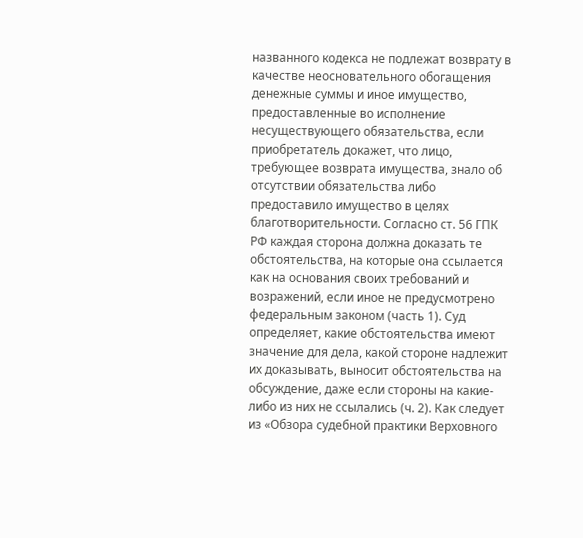названного кодекса не подлежат возврату в качестве неосновательного обогащения денежные суммы и иное имущество, предоставленные во исполнение несуществующего обязательства, если приобретатель докажет, что лицо, требующее возврата имущества, знало об отсутствии обязательства либо предоставило имущество в целях благотворительности. Согласно ст. 56 ГПК РФ каждая сторона должна доказать те обстоятельства, на которые она ссылается как на основания своих требований и возражений, если иное не предусмотрено федеральным законом (часть 1). Суд определяет, какие обстоятельства имеют значение для дела, какой стороне надлежит их доказывать, выносит обстоятельства на обсуждение, даже если стороны на какие-либо из них не ссылались (ч. 2). Как следует из «Обзора судебной практики Верховного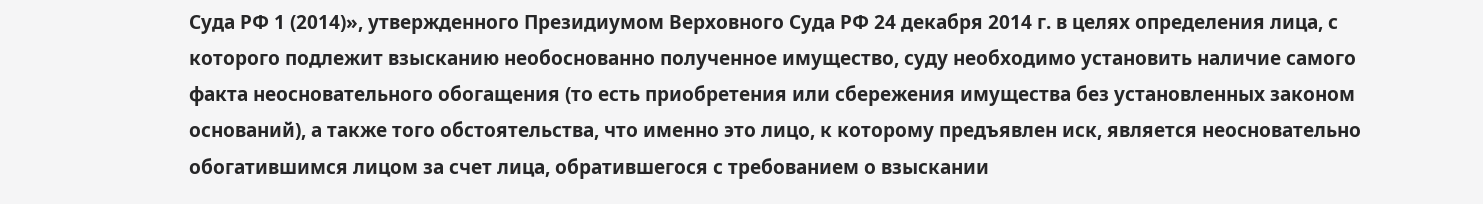Суда РФ 1 (2014)», утвержденного Президиумом Верховного Суда РФ 24 декабря 2014 г. в целях определения лица, с которого подлежит взысканию необоснованно полученное имущество, суду необходимо установить наличие самого факта неосновательного обогащения (то есть приобретения или сбережения имущества без установленных законом оснований), а также того обстоятельства, что именно это лицо, к которому предъявлен иск, является неосновательно обогатившимся лицом за счет лица, обратившегося с требованием о взыскании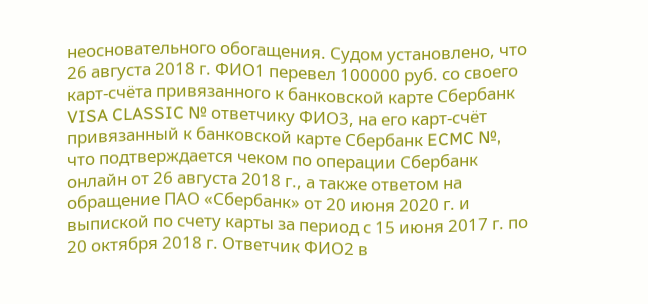неосновательного обогащения. Судом установлено, что 26 августа 2018 г. ФИО1 перевел 100000 руб. со своего карт-счёта привязанного к банковской карте Сбербанк VISA CLASSIC № ответчику ФИО3, на его карт-счёт привязанный к банковской карте Сбербанк ECMC №, что подтверждается чеком по операции Сбербанк онлайн от 26 августа 2018 г., а также ответом на обращение ПАО «Сбербанк» от 20 июня 2020 г. и выпиской по счету карты за период с 15 июня 2017 г. по 20 октября 2018 г. Ответчик ФИО2 в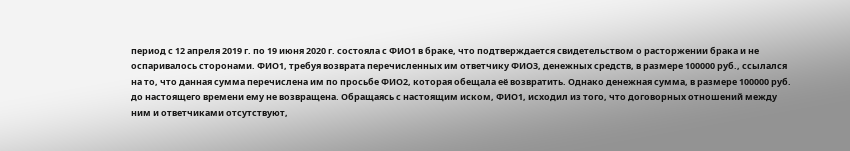период с 12 апреля 2019 г. по 19 июня 2020 г. состояла с ФИО1 в браке, что подтверждается свидетельством о расторжении брака и не оспаривалось сторонами. ФИО1, требуя возврата перечисленных им ответчику ФИО3, денежных средств, в размере 100000 руб., ссылался на то, что данная сумма перечислена им по просьбе ФИО2, которая обещала её возвратить. Однако денежная сумма, в размере 100000 руб. до настоящего времени ему не возвращена. Обращаясь с настоящим иском, ФИО1, исходил из того, что договорных отношений между ним и ответчиками отсутствуют,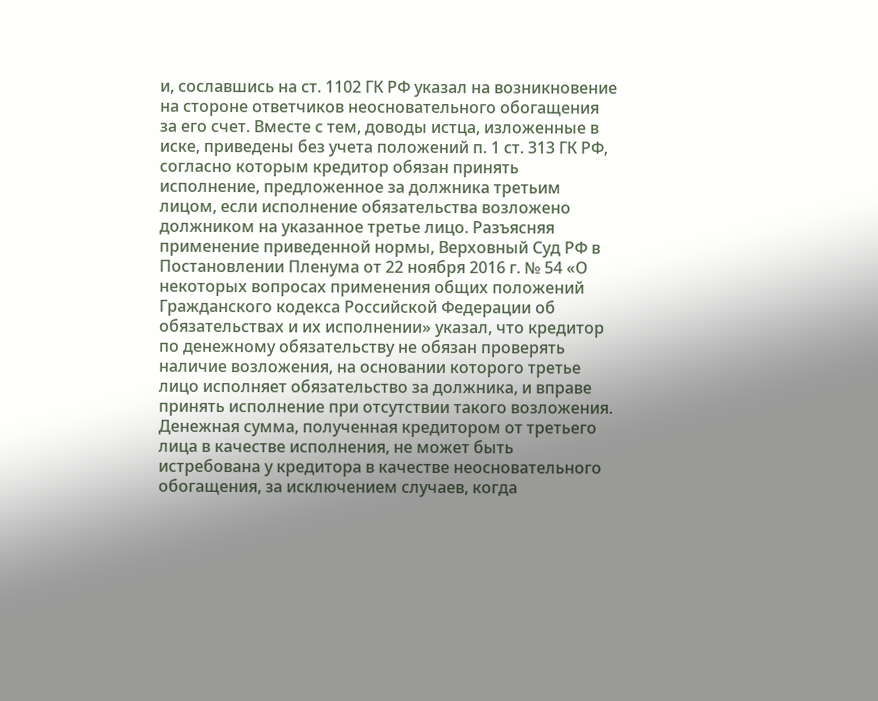и, сославшись на ст. 1102 ГК РФ указал на возникновение на стороне ответчиков неосновательного обогащения за его счет. Вместе с тем, доводы истца, изложенные в иске, приведены без учета положений п. 1 ст. 313 ГК РФ, согласно которым кредитор обязан принять исполнение, предложенное за должника третьим лицом, если исполнение обязательства возложено должником на указанное третье лицо. Разъясняя применение приведенной нормы, Верховный Суд РФ в Постановлении Пленума от 22 ноября 2016 г. № 54 «О некоторых вопросах применения общих положений Гражданского кодекса Российской Федерации об обязательствах и их исполнении» указал, что кредитор по денежному обязательству не обязан проверять наличие возложения, на основании которого третье лицо исполняет обязательство за должника, и вправе принять исполнение при отсутствии такого возложения. Денежная сумма, полученная кредитором от третьего лица в качестве исполнения, не может быть истребована у кредитора в качестве неосновательного обогащения, за исключением случаев, когда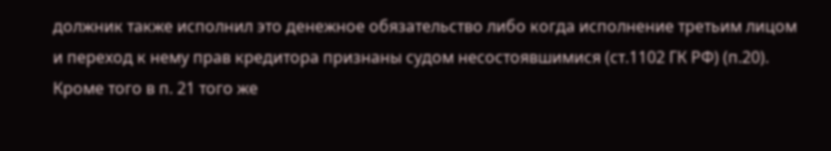должник также исполнил это денежное обязательство либо когда исполнение третьим лицом и переход к нему прав кредитора признаны судом несостоявшимися (ст.1102 ГК РФ) (п.20). Кроме того в п. 21 того же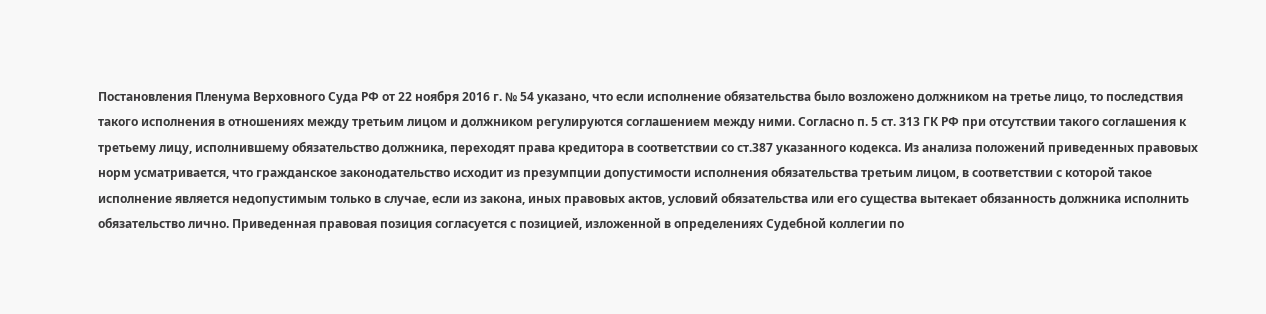Постановления Пленума Верховного Суда РФ от 22 ноября 2016 г. № 54 указано, что если исполнение обязательства было возложено должником на третье лицо, то последствия такого исполнения в отношениях между третьим лицом и должником регулируются соглашением между ними. Согласно п. 5 ст. 313 ГК РФ при отсутствии такого соглашения к третьему лицу, исполнившему обязательство должника, переходят права кредитора в соответствии со ст.387 указанного кодекса. Из анализа положений приведенных правовых норм усматривается, что гражданское законодательство исходит из презумпции допустимости исполнения обязательства третьим лицом, в соответствии с которой такое исполнение является недопустимым только в случае, если из закона, иных правовых актов, условий обязательства или его существа вытекает обязанность должника исполнить обязательство лично. Приведенная правовая позиция согласуется с позицией, изложенной в определениях Судебной коллегии по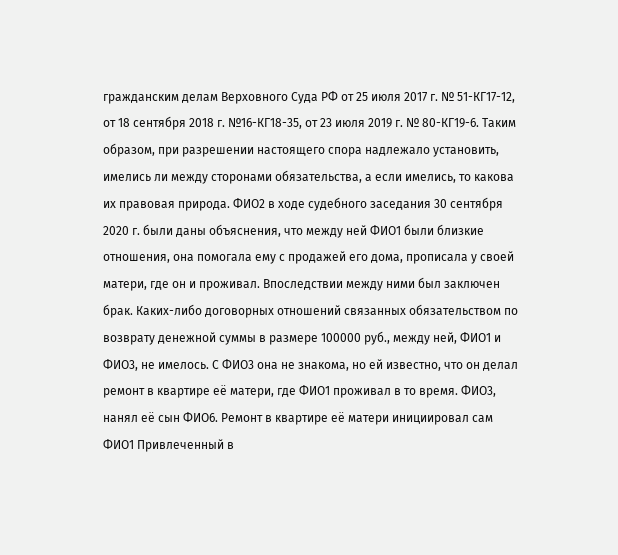гражданским делам Верховного Суда РФ от 25 июля 2017 г. № 51-КГ17-12, от 18 сентября 2018 г. №16-КГ18-35, от 23 июля 2019 г. № 80-КГ19-6. Таким образом, при разрешении настоящего спора надлежало установить, имелись ли между сторонами обязательства, а если имелись, то какова их правовая природа. ФИО2 в ходе судебного заседания 30 сентября 2020 г. были даны объяснения, что между ней ФИО1 были близкие отношения, она помогала ему с продажей его дома, прописала у своей матери, где он и проживал. Впоследствии между ними был заключен брак. Каких-либо договорных отношений связанных обязательством по возврату денежной суммы в размере 100000 руб., между ней, ФИО1 и ФИО3, не имелось. С ФИО3 она не знакома, но ей известно, что он делал ремонт в квартире её матери, где ФИО1 проживал в то время. ФИО3, нанял её сын ФИО6. Ремонт в квартире её матери инициировал сам ФИО1 Привлеченный в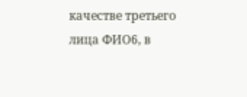качестве третьего лица ФИО6, в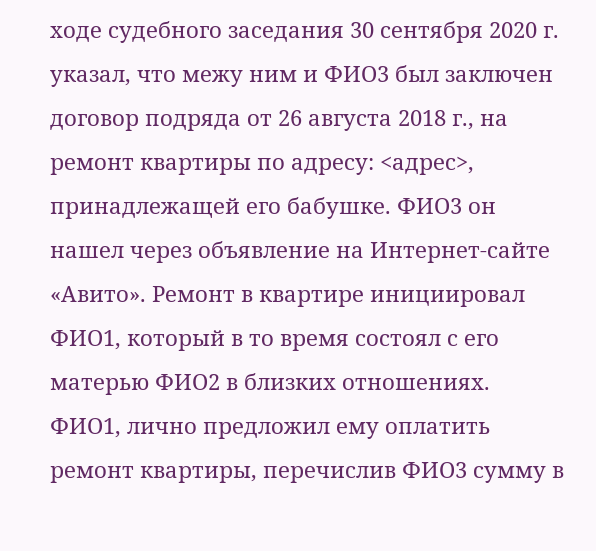ходе судебного заседания 30 сентября 2020 г. указал, что межу ним и ФИО3 был заключен договор подряда от 26 августа 2018 г., на ремонт квартиры по адресу: <адрес>, принадлежащей его бабушке. ФИО3 он нашел через объявление на Интернет-сайте «Авито». Ремонт в квартире инициировал ФИО1, который в то время состоял с его матерью ФИО2 в близких отношениях. ФИО1, лично предложил ему оплатить ремонт квартиры, перечислив ФИО3 сумму в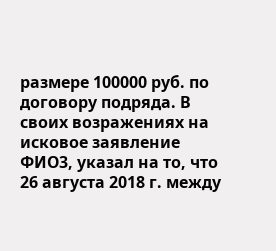размере 100000 руб. по договору подряда. В своих возражениях на исковое заявление ФИО3, указал на то, что 26 августа 2018 г. между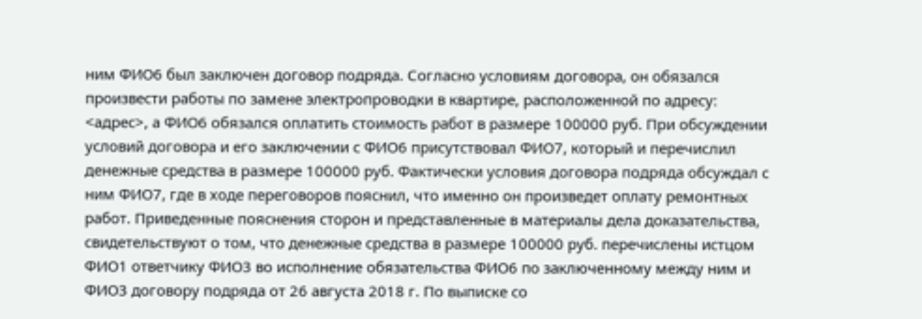ним ФИО6 был заключен договор подряда. Согласно условиям договора, он обязался произвести работы по замене электропроводки в квартире, расположенной по адресу: <адрес>, а ФИО6 обязался оплатить стоимость работ в размере 100000 руб. При обсуждении условий договора и его заключении с ФИО6 присутствовал ФИО7, который и перечислил денежные средства в размере 100000 руб. Фактически условия договора подряда обсуждал с ним ФИО7, где в ходе переговоров пояснил, что именно он произведет оплату ремонтных работ. Приведенные пояснения сторон и представленные в материалы дела доказательства, свидетельствуют о том, что денежные средства в размере 100000 руб. перечислены истцом ФИО1 ответчику ФИО3 во исполнение обязательства ФИО6 по заключенному между ним и ФИО3 договору подряда от 26 августа 2018 г. По выписке со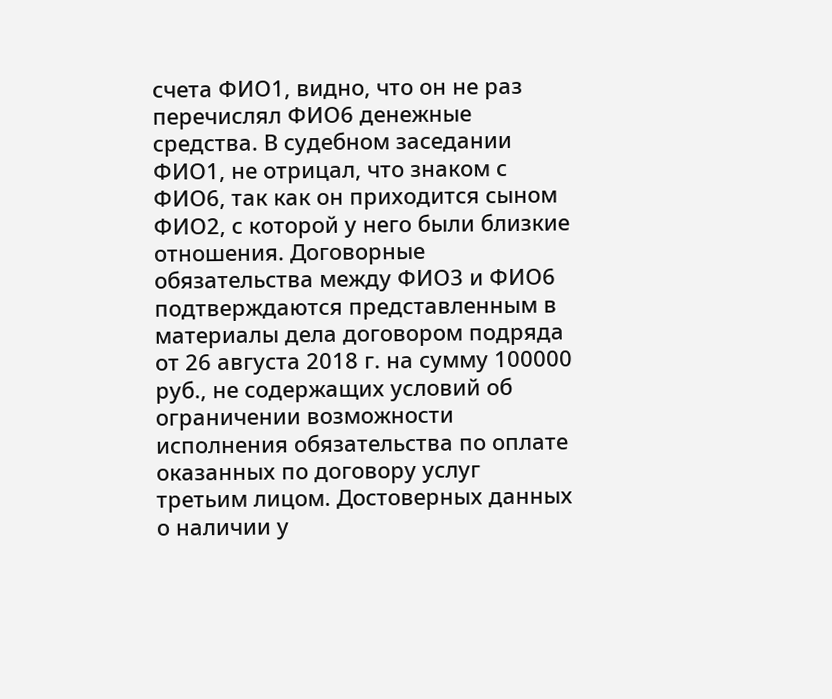счета ФИО1, видно, что он не раз перечислял ФИО6 денежные средства. В судебном заседании ФИО1, не отрицал, что знаком с ФИО6, так как он приходится сыном ФИО2, с которой у него были близкие отношения. Договорные обязательства между ФИО3 и ФИО6 подтверждаются представленным в материалы дела договором подряда от 26 августа 2018 г. на сумму 100000 руб., не содержащих условий об ограничении возможности исполнения обязательства по оплате оказанных по договору услуг третьим лицом. Достоверных данных о наличии у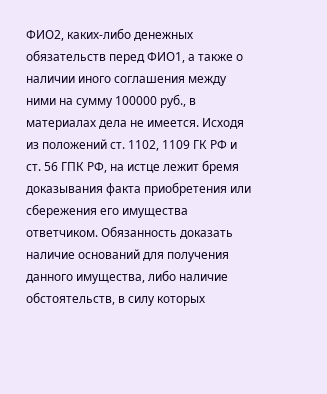ФИО2, каких-либо денежных обязательств перед ФИО1, а также о наличии иного соглашения между ними на сумму 100000 руб., в материалах дела не имеется. Исходя из положений ст. 1102, 1109 ГК РФ и ст. 56 ГПК РФ, на истце лежит бремя доказывания факта приобретения или сбережения его имущества ответчиком. Обязанность доказать наличие оснований для получения данного имущества, либо наличие обстоятельств, в силу которых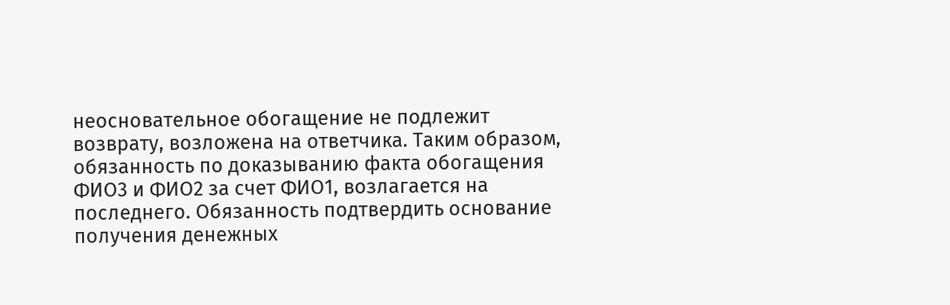неосновательное обогащение не подлежит возврату, возложена на ответчика. Таким образом, обязанность по доказыванию факта обогащения ФИО3 и ФИО2 за счет ФИО1, возлагается на последнего. Обязанность подтвердить основание получения денежных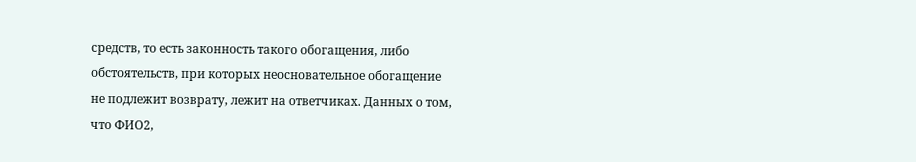средств, то есть законность такого обогащения, либо обстоятельств, при которых неосновательное обогащение не подлежит возврату, лежит на ответчиках. Данных о том, что ФИО2,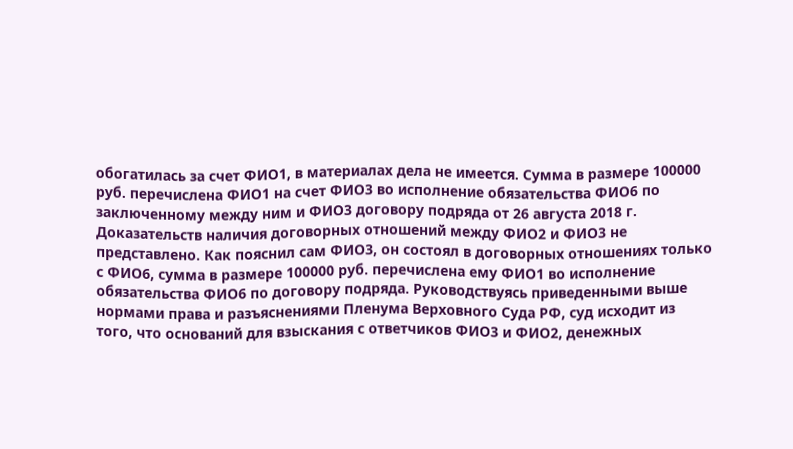обогатилась за счет ФИО1, в материалах дела не имеется. Сумма в размере 100000 руб. перечислена ФИО1 на счет ФИО3 во исполнение обязательства ФИО6 по заключенному между ним и ФИО3 договору подряда от 26 августа 2018 г. Доказательств наличия договорных отношений между ФИО2 и ФИО3 не представлено. Как пояснил сам ФИО3, он состоял в договорных отношениях только с ФИО6, сумма в размере 100000 руб. перечислена ему ФИО1 во исполнение обязательства ФИО6 по договору подряда. Руководствуясь приведенными выше нормами права и разъяснениями Пленума Верховного Суда РФ, суд исходит из того, что оснований для взыскания с ответчиков ФИО3 и ФИО2, денежных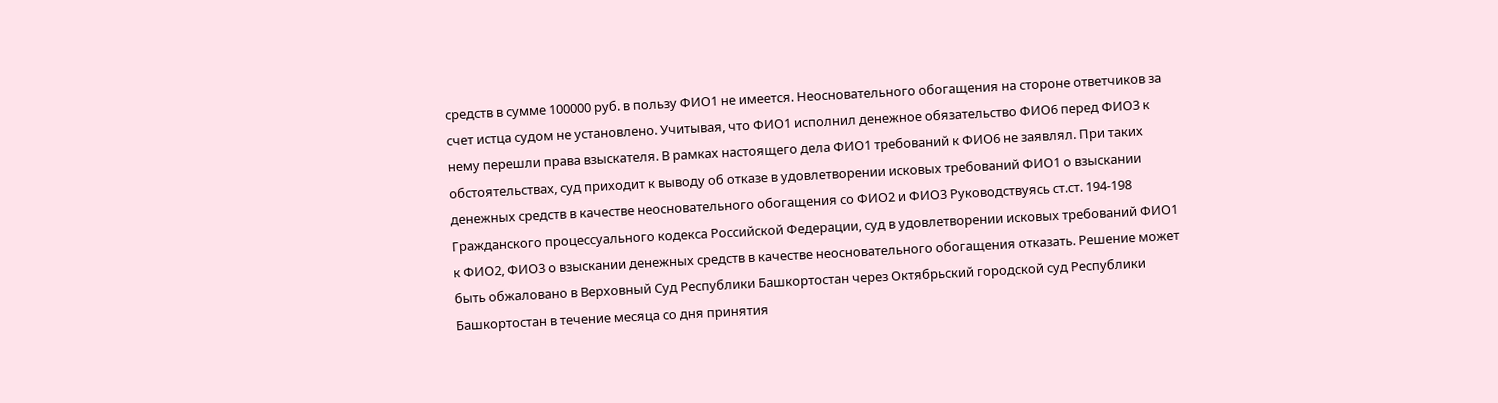средств в сумме 100000 руб. в пользу ФИО1 не имеется. Неосновательного обогащения на стороне ответчиков за счет истца судом не установлено. Учитывая, что ФИО1 исполнил денежное обязательство ФИО6 перед ФИО3 к нему перешли права взыскателя. В рамках настоящего дела ФИО1 требований к ФИО6 не заявлял. При таких обстоятельствах, суд приходит к выводу об отказе в удовлетворении исковых требований ФИО1 о взыскании денежных средств в качестве неосновательного обогащения со ФИО2 и ФИО3 Руководствуясь ст.ст. 194-198 Гражданского процессуального кодекса Российской Федерации, суд в удовлетворении исковых требований ФИО1 к ФИО2, ФИО3 о взыскании денежных средств в качестве неосновательного обогащения отказать. Решение может быть обжаловано в Верховный Суд Республики Башкортостан через Октябрьский городской суд Республики Башкортостан в течение месяца со дня принятия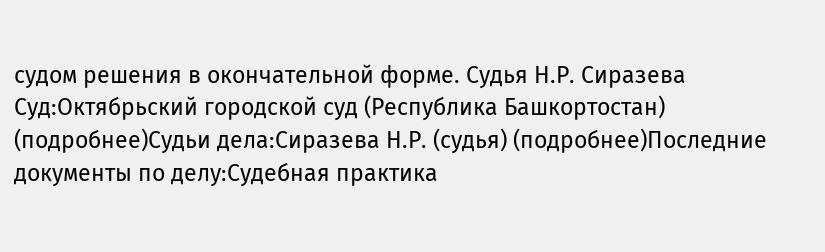судом решения в окончательной форме. Судья Н.Р. Сиразева Суд:Октябрьский городской суд (Республика Башкортостан) (подробнее)Судьи дела:Сиразева Н.Р. (судья) (подробнее)Последние документы по делу:Судебная практика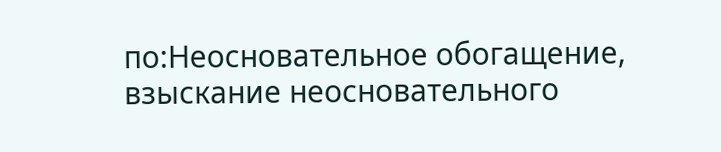по:Неосновательное обогащение, взыскание неосновательного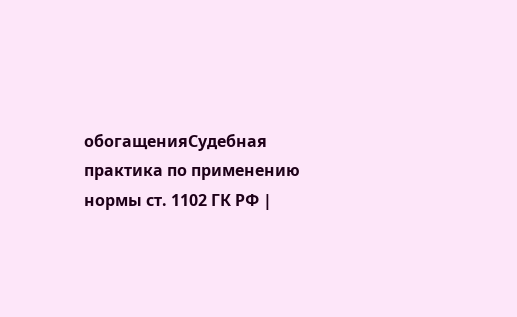обогащенияСудебная практика по применению нормы ст. 1102 ГК РФ |